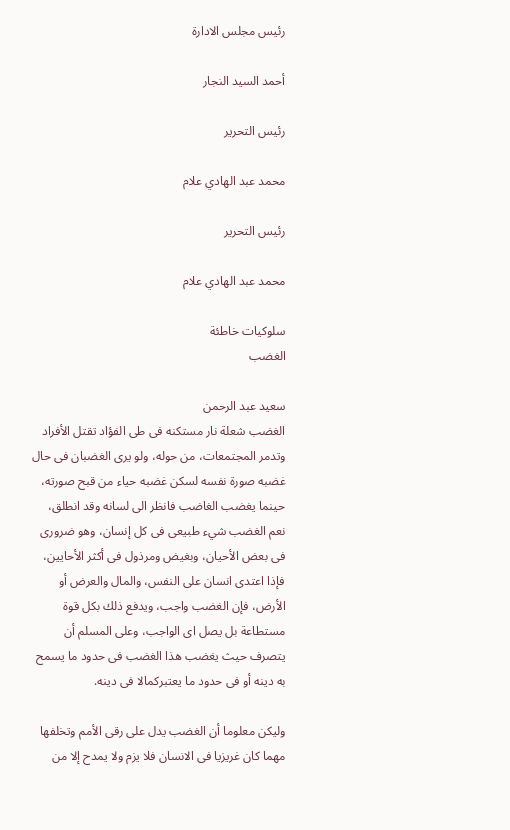رئيس مجلس الادارة

أحمد السيد النجار

رئيس التحرير

محمد عبد الهادي علام

رئيس التحرير

محمد عبد الهادي علام

سلوكيات خاطئة
الغضب

سعيد عبد الرحمن
الغضب شعلة نار مستكنه فى طى الفؤاد تقتل الأفراد وتدمر المجتمعات، من حوله، ولو يرى الغضبان فى حال غضبه صورة نفسه لسكن غضبه حياء من قبح صورته، حينما يغضب الغاضب فانظر الى لسانه وقد انطلق، نعم الغضب شيء طبيعى فى كل إنسان، وهو ضرورى فى بعض الأحيان، وبغيض ومرذول فى أكثر الأحايين، فإذا اعتدى انسان على النفس، والمال والعرض أو الأرض، فإن الغضب واجب، ويدفع ذلك بكل قوة مستطاعة بل يصل اى الواجب، وعلى المسلم أن يتصرف حيث يغضب هذا الغضب فى حدود ما يسمح به دينه أو فى حدود ما يعتبركمالا فى دينه.

وليكن معلوما أن الغضب يدل على رقى الأمم وتخلفها مهما كان غريزيا فى الانسان فلا يزم ولا يمدح إلا من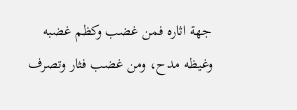جهة اثاره فمن غضب وكظم غضبه وغيظه مدح، ومن غضب فثار وتصرف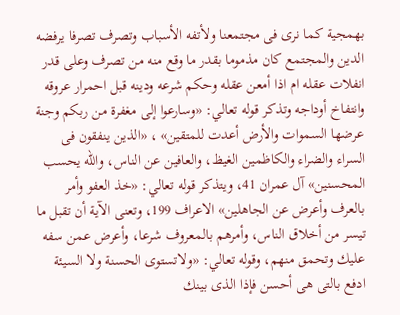بهمجية كما نرى فى مجتمعنا ولأتفه الأسباب وتصرف تصرفا يرفضه الدين والمجتمع كان مذموما بقدر ما وقع منه من تصرف وعلى قدر انفلات عقله ام اذا أمعن عقله وحكم شرعه ودينه قبل احمرار عروقه وانتفاخ أوداجه وتذكر قوله تعالي: «وسارعوا إلى مغفرة من ربكم وجنة عرضها السموات والأرض أعدت للمتقين» ، «الذين ينفقون فى السراء والضراء والكاظمين الغيظ، والعافين عن الناس، والله يحسب المحسنين» آل عمران 41، ويتذكر قوله تعالي: «خذ العفو وأمر بالعرف وأعرض عن الجاهلين» الاعراف 199، وتعنى الآية أن تقبل ما تيسر من أخلاق الناس، وأمرهم بالمعروف شرعا، وأعرض عمن سفه عليك وتحمق منهم، وقوله تعالي: «ولاتستوى الحسنة ولا السيئة ادفع بالتى هى أحسن فإذا الذى بينك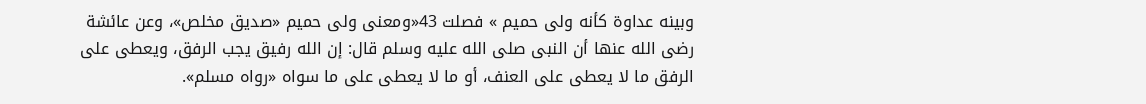وبينه عداوة كأنه ولى حميم » فصلت 43«ومعنى ولى حميم «صديق مخلص»، وعن عائشة رضى الله عنها أن النبى صلى الله عليه وسلم قال: إن الله رفيق يجب الرفق، ويعطى على الرفق ما لا يعطى على العنف، أو ما لا يعطى على ما سواه «رواه مسلم».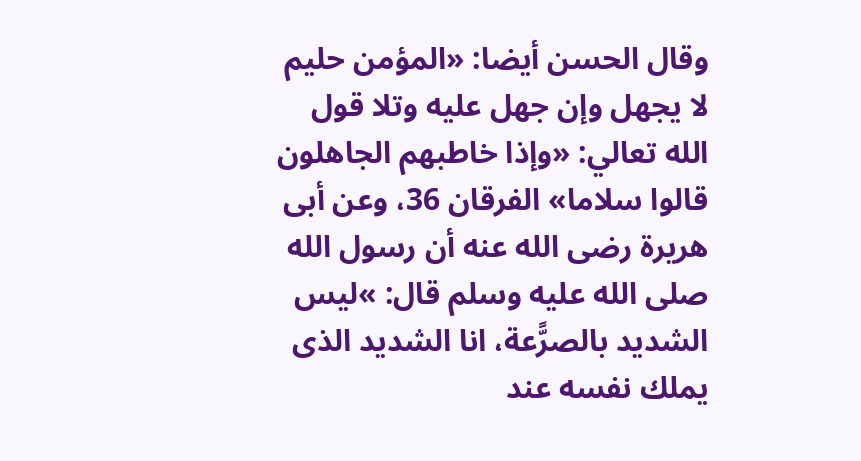وقال الحسن أيضا: «المؤمن حليم لا يجهل وإن جهل عليه وتلا قول الله تعالي: «وإذا خاطبهم الجاهلون قالوا سلاما» الفرقان 36، وعن أبى هريرة رضى الله عنه أن رسول الله صلى الله عليه وسلم قال: »ليس الشديد بالصرًّعة، انا الشديد الذى يملك نفسه عند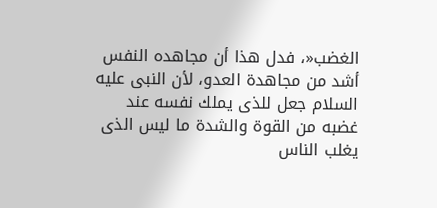الغضب«، فدل هذا أن مجاهده النفس أشد من مجاهدة العدو، لأن النبى عليه السلام جعل للذى يملك نفسه عند غضبه من القوة والشدة ما ليس الذى يغلب الناس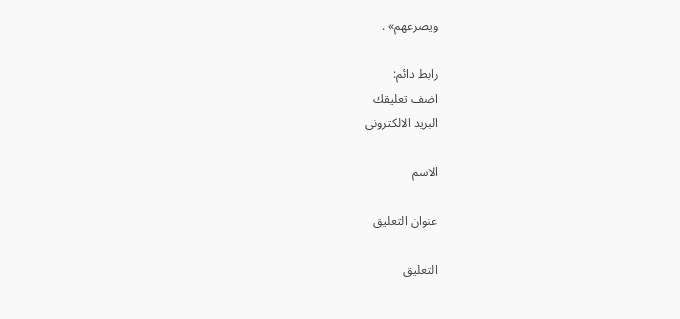ويصرعهم» .

رابط دائم:
اضف تعليقك
البريد الالكترونى

الاسم

عنوان التعليق

التعليق